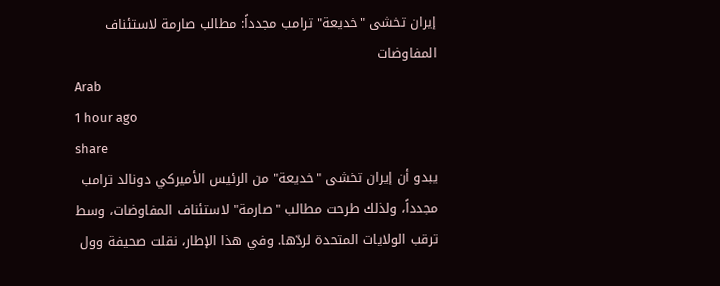إيران تخشى "خديعة" ترامب مجدداً: مطالب صارمة لاستئناف المفاوضات
Arab
1 hour ago
share
يبدو أن إيران تخشى "خديعة" من الرئيس الأميركي دونالد ترامب مجدداً، ولذلك طرحت مطالب "صارمة" لاستئناف المفاوضات، وسط ترقب الولايات المتحدة لردّها. وفي هذا الإطار، نقلت صحيفة وول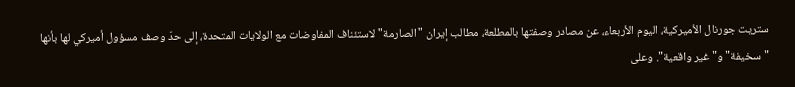ستريت جورنال الأميركية، اليوم الأربعاء، عن مصادر وصفتها بالمطلعة، مطالب إيران "الصارمة" لاستئناف المفاوضات مع الولايات المتحدة، إلى حدّ وصف مسؤول أميركي لها بأنها "سخيفة" و"غير واقعية". وعلى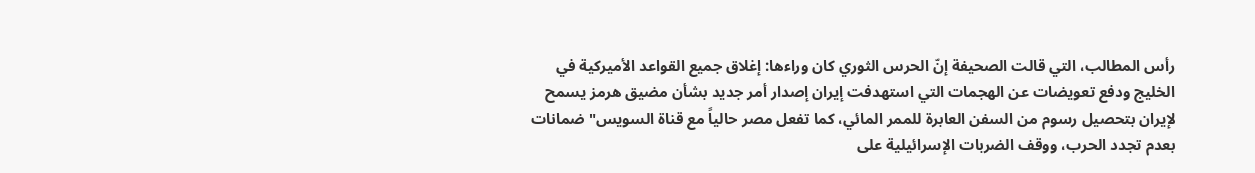رأس المطالب، التي قالت الصحيفة إنّ الحرس الثوري كان وراءها: إغلاق جميع القواعد الأميركية في الخليج ودفع تعويضات عن الهجمات التي استهدفت إيران إصدار أمر جديد بشأن مضيق هرمز يسمح لإيران بتحصيل رسوم من السفن العابرة للممر المائي، كما تفعل مصر حالياً مع قناة السويس" ضمانات بعدم تجدد الحرب، ووقف الضربات الإسرائيلية على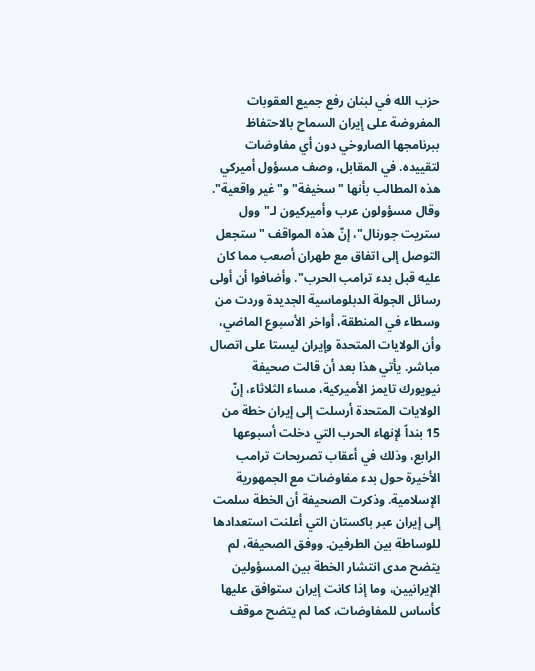حزب الله في لبنان رفع جميع العقوبات المفروضة على إيران السماح بالاحتفاظ ببرنامجها الصاروخي دون أي مفاوضات لتقييده. في المقابل، وصف مسؤول أميركي هذه المطالب بأنها "سخيفة" و"غير واقعية". وقال مسؤولون عرب وأميركيون لـ"وول ستريت جورنال"، إنّ هذه المواقف "ستجعل التوصل إلى اتفاق مع طهران أصعب مما كان عليه قبل بدء ترامب الحرب". وأضافوا أن أولى رسائل الجولة الدبلوماسية الجديدة وردت من وسطاء في المنطقة، أواخر الأسبوع الماضي، وأن الولايات المتحدة وإيران ليستا على اتصال مباشر. يأتي هذا بعد أن قالت صحيفة نيويورك تايمز الأميركية، مساء الثلاثاء، إنّ الولايات المتحدة أرسلت إلى إيران خطة من 15 بنداً لإنهاء الحرب التي دخلت أسبوعها الرابع، وذلك في أعقاب تصريحات ترامب الأخيرة حول بدء مفاوضات مع الجمهورية الإسلامية. وذكرت الصحيفة أن الخطة سلمت إلى إيران عبر باكستان التي أعلنت استعدادها للوساطة بين الطرفين. ووفق الصحيفة، لم يتضح مدى انتشار الخطة بين المسؤولين الإيرانيين، وما إذا كانت إيران ستوافق عليها كأساس للمفاوضات، كما لم يتضح موقف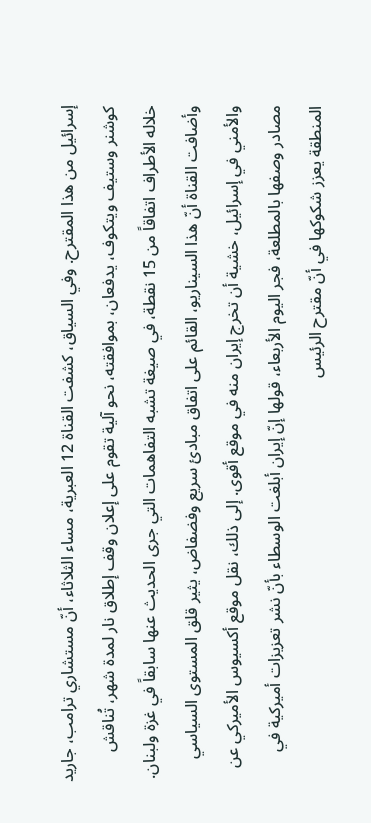إسرائيل من هذا المقترح. وفي السياق، كشفت القناة 12 العبرية، مساء الثلاثاء، أنّ مستشاري ترامب، جاريد كوشنر وستيف ويتكوف، يدفعان، بموافقته، نحو آلية تقوم على إعلان وقف إطلاق نار لمدة شهر، تُناقش خلاله الأطراف اتفاقاً من 15 نقطة، في صيغة تشبه التفاهمات التي جرى الحديث عنها سابقاً في غزة ولبنان. وأضافت القناة أنّ هذا السيناريو، القائم على اتفاق مبادئ سريع وفضفاض، يثير قلق المستوى السياسي والأمني في إسرائيل، خشية أن تخرج إيران منه في موقع أقوى. إلى ذلك، نقل موقع أكسيوس الأميركي عن مصادر وصفها بالمطلعة، فجر اليوم الأربعاء، قولها إنّ إيران أبلغت الوسطاء بأنّ نشر تعزيزات أميركية في المنطقة يعزز شكوكها في أنّ مقترح الرئيس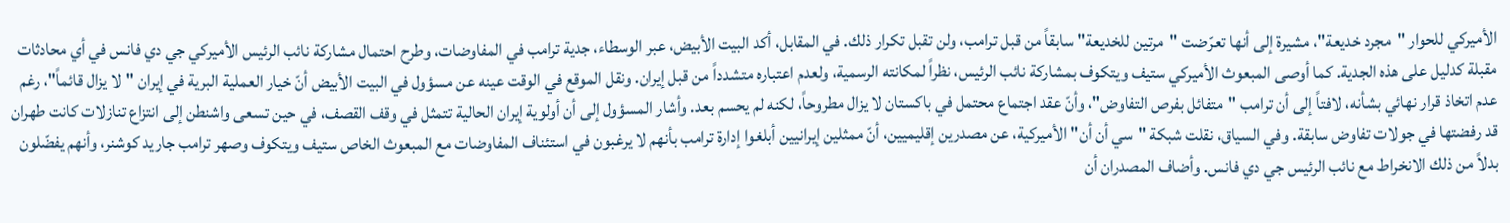الأميركي للحوار "مجرد خديعة"، مشيرة إلى أنها تعرّضت "مرتين للخديعة" سابقاً من قبل ترامب، ولن تقبل تكرار ذلك. في المقابل، أكد البيت الأبيض، عبر الوسطاء، جدية ترامب في المفاوضات، وطرح احتمال مشاركة نائب الرئيس الأميركي جي دي فانس في أي محادثات مقبلة كدليل على هذه الجدية. كما أوصى المبعوث الأميركي ستيف ويتكوف بمشاركة نائب الرئيس، نظراً لمكانته الرسمية، ولعدم اعتباره متشدداً من قبل إيران. ونقل الموقع في الوقت عينه عن مسؤول في البيت الأبيض أنّ خيار العملية البرية في إيران "لا يزال قائماً"، رغم عدم اتخاذ قرار نهائي بشأنه، لافتاً إلى أن ترامب "متفائل بفرص التفاوض"، وأنّ عقد اجتماع محتمل في باكستان لا يزال مطروحاً، لكنه لم يحسم بعد. وأشار المسؤول إلى أن أولوية إيران الحالية تتمثل في وقف القصف، في حين تسعى واشنطن إلى انتزاع تنازلات كانت طهران قد رفضتها في جولات تفاوض سابقة. وفي السياق، نقلت شبكة "سي أن أن" الأميركية، عن مصدرين إقليميين، أنّ ممثلين إيرانيين أبلغوا إدارة ترامب بأنهم لا يرغبون في استئناف المفاوضات مع المبعوث الخاص ستيف ويتكوف وصهر ترامب جاريد كوشنر، وأنهم يفضّلون بدلاً من ذلك الانخراط مع نائب الرئيس جي دي فانس. وأضاف المصدران أن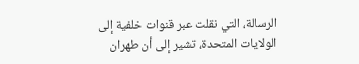الرسالة، التي نقلت عبر قنوات خلفية إلى الولايات المتحدة، تشير إلى أن طهران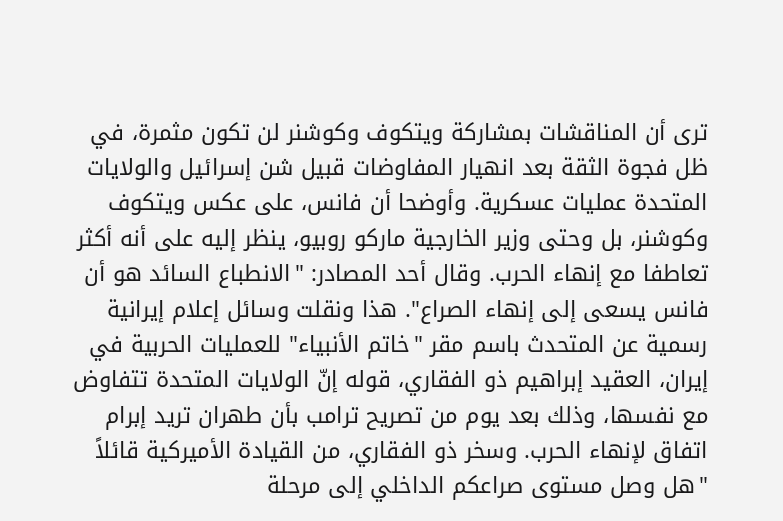ترى أن المناقشات بمشاركة ويتكوف وكوشنر لن تكون مثمرة، في ظل فجوة الثقة بعد انهيار المفاوضات قبيل شن إسرائيل والولايات المتحدة عمليات عسكرية. وأوضحا أن فانس، على عكس ويتكوف وكوشنر، بل وحتى وزير الخارجية ماركو روبيو، ينظر إليه على أنه أكثر تعاطفا مع إنهاء الحرب. وقال أحد المصادر: "الانطباع السائد هو أن فانس يسعى إلى إنهاء الصراع". هذا ونقلت وسائل إعلام إيرانية رسمية عن المتحدث باسم مقر "خاتم الأنبياء" للعمليات الحربية في إيران، العقيد إبراهيم ذو الفقاري، قوله إنّ الولايات المتحدة تتفاوض مع نفسها، وذلك بعد يوم من تصريح ترامب بأن طهران تريد إبرام اتفاق لإنهاء الحرب. وسخر ذو الفقاري، من القيادة الأميركية قائلاً "هل وصل مستوى صراعكم الداخلي إلى مرحلة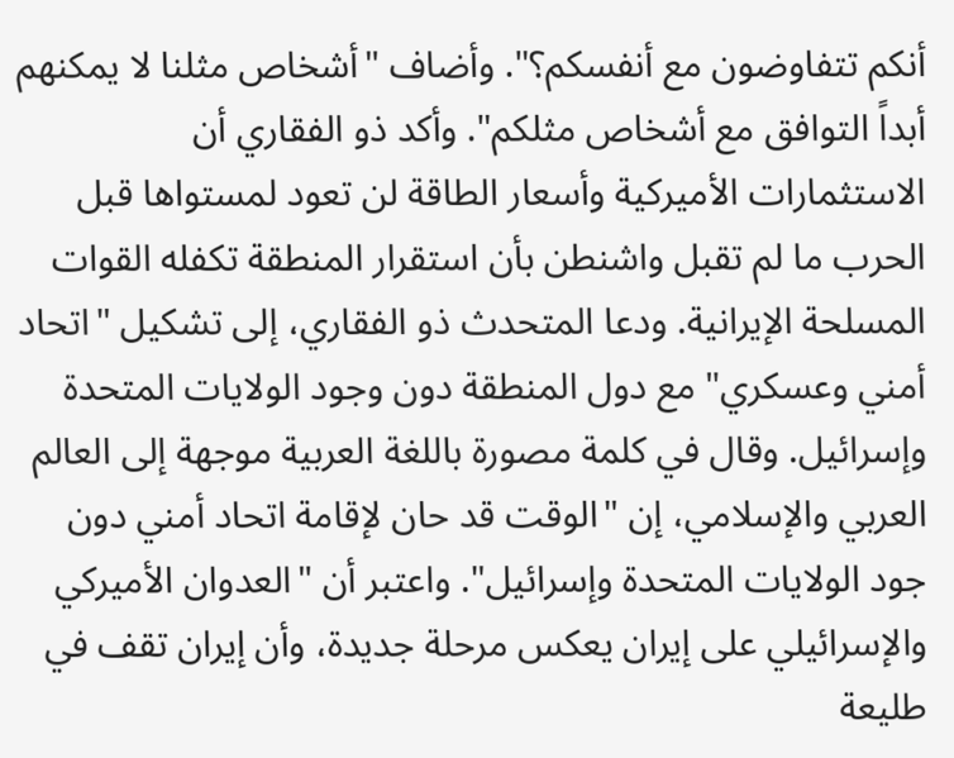أنكم تتفاوضون مع أنفسكم؟". وأضاف "أشخاص مثلنا لا يمكنهم أبداً التوافق مع أشخاص مثلكم". وأكد ذو الفقاري أن الاستثمارات الأميركية وأسعار الطاقة لن تعود لمستواها قبل الحرب ما لم تقبل واشنطن بأن استقرار المنطقة تكفله القوات المسلحة الإيرانية. ودعا المتحدث ذو الفقاري، إلى تشكيل "اتحاد أمني وعسكري" مع دول المنطقة دون وجود الولايات المتحدة وإسرائيل. وقال في كلمة مصورة باللغة العربية موجهة إلى العالم العربي والإسلامي، إن "الوقت قد حان لإقامة اتحاد أمني دون جود الولايات المتحدة وإسرائيل". واعتبر أن "العدوان الأميركي والإسرائيلي على إيران يعكس مرحلة جديدة، وأن إيران تقف في طليعة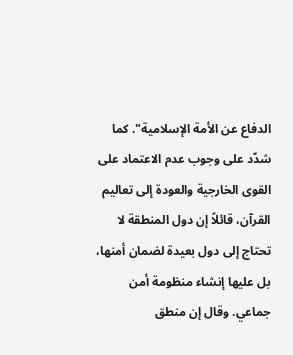الدفاع عن الأمة الإسلامية". كما شدّد على وجوب عدم الاعتماد على القوى الخارجية والعودة إلى تعاليم القرآن، قائلاً إن دول المنطقة لا تحتاج إلى دول بعيدة لضمان أمنها، بل عليها إنشاء منظومة أمن جماعي. وقال إن منطق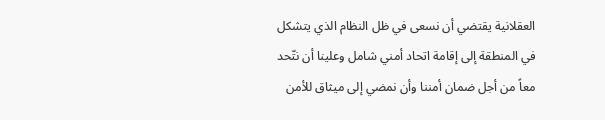العقلانية يقتضي أن نسعى في ظل النظام الذي يتشكل في المنطقة إلى إقامة اتحاد أمني شامل وعلينا أن نتّحد معاً من أجل ضمان أمننا وأن نمضي إلى ميثاق للأمن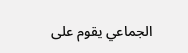الجماعي يقوم على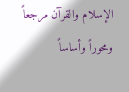الإسلام والقرآن مرجعاً ومحوراً وأساساً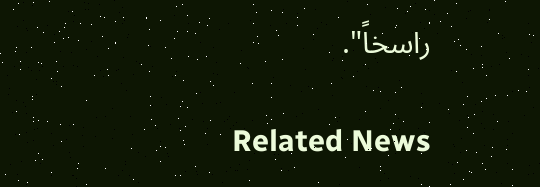راسخاً".

Related News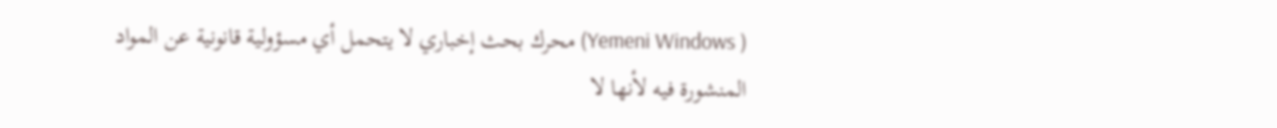( Yemeni Windows) محرك بحث إخباري لا يتحمل أي مسؤولية قانونية عن المواد المنشورة فيه لأنها لا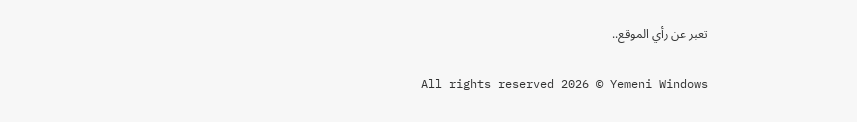تعبر عن رأي الموقع..

All rights reserved 2026 © Yemeni Windows